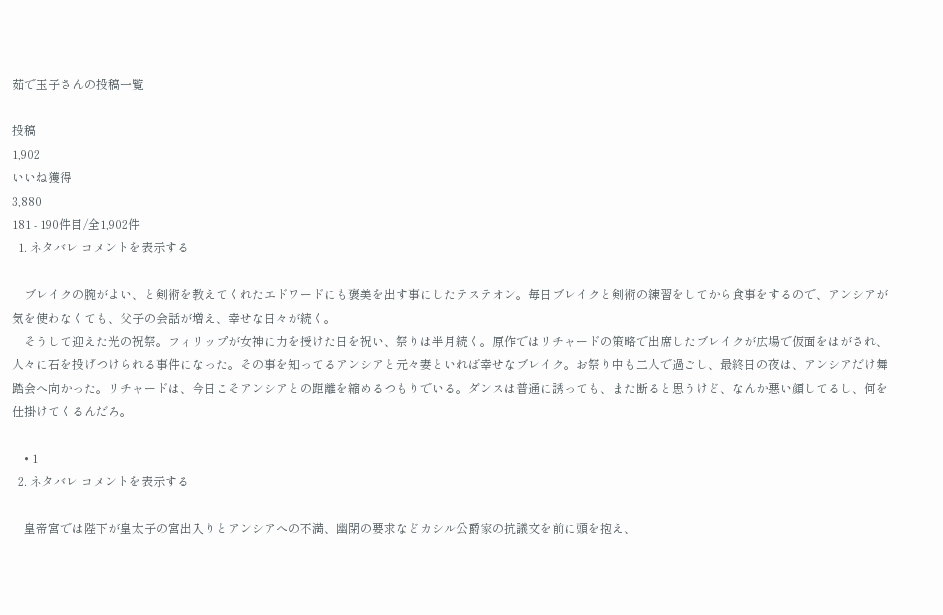茹で玉子さんの投稿一覧

投稿
1,902
いいね獲得
3,880
181 - 190件目/全1,902件
  1. ネタバレ コメントを表示する

    ブレイクの腕がよい、と剣術を教えてくれたエドワードにも褒美を出す事にしたテステオン。毎日ブレイクと剣術の練習をしてから食事をするので、アンシアが気を使わなくても、父子の会話が増え、幸せな日々が続く。
    そうして迎えた光の祝祭。フィリップが女神に力を授けた日を祝い、祭りは半月続く。原作ではリチャードの策略で出席したブレイクが広場で仮面をはがされ、人々に石を投げつけられる事件になった。その事を知ってるアンシアと元々妻といれば幸せなブレイク。お祭り中も二人で過ごし、最終日の夜は、アンシアだけ舞踏会へ向かった。リチャードは、今日こそアンシアとの距離を縮めるつもりでいる。ダンスは普通に誘っても、また断ると思うけど、なんか悪い顔してるし、何を仕掛けてくるんだろ。

    • 1
  2. ネタバレ コメントを表示する

    皇帝宮では陛下が皇太子の宮出入りとアンシアへの不満、幽閉の要求などカシル公爵家の抗議文を前に頭を抱え、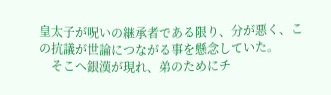皇太子が呪いの継承者である限り、分が悪く、この抗議が世論につながる事を懸念していた。
    そこへ銀漢が現れ、弟のためにチ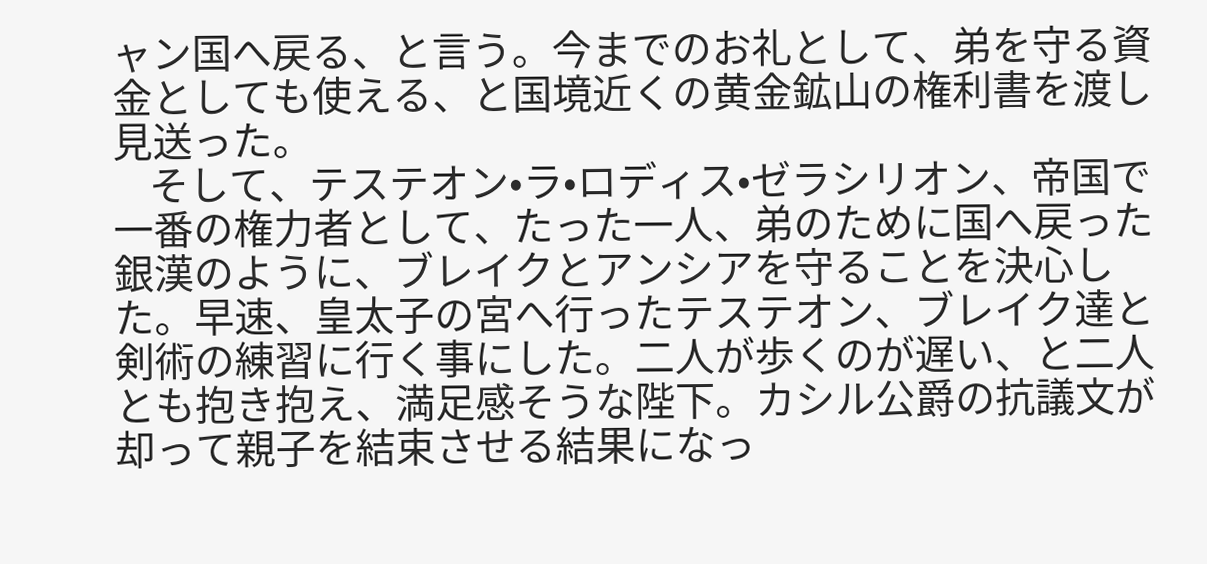ャン国へ戻る、と言う。今までのお礼として、弟を守る資金としても使える、と国境近くの黄金鉱山の権利書を渡し見送った。
    そして、テステオン•ラ•ロディス•ゼラシリオン、帝国で一番の権力者として、たった一人、弟のために国へ戻った銀漢のように、ブレイクとアンシアを守ることを決心した。早速、皇太子の宮へ行ったテステオン、ブレイク達と剣術の練習に行く事にした。二人が歩くのが遅い、と二人とも抱き抱え、満足感そうな陛下。カシル公爵の抗議文が却って親子を結束させる結果になっ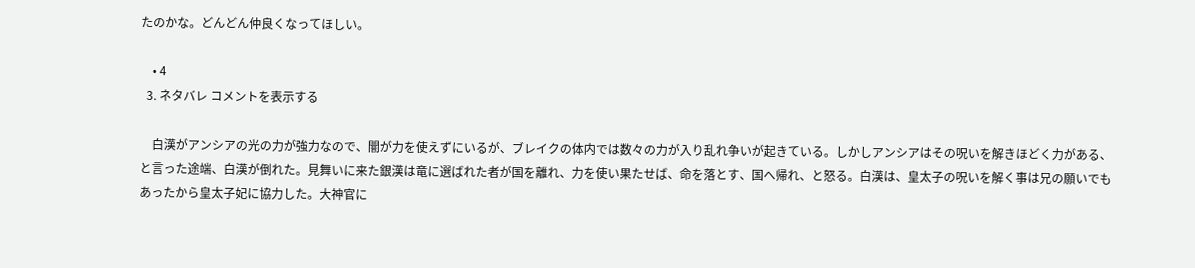たのかな。どんどん仲良くなってほしい。

    • 4
  3. ネタバレ コメントを表示する

    白漢がアンシアの光の力が強力なので、闇が力を使えずにいるが、ブレイクの体内では数々の力が入り乱れ争いが起きている。しかしアンシアはその呪いを解きほどく力がある、と言った途端、白漢が倒れた。見舞いに来た銀漢は竜に選ばれた者が国を離れ、力を使い果たせば、命を落とす、国へ帰れ、と怒る。白漢は、皇太子の呪いを解く事は兄の願いでもあったから皇太子妃に協力した。大神官に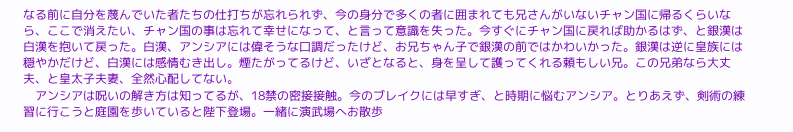なる前に自分を蔑んでいた者たちの仕打ちが忘れられず、今の身分で多くの者に囲まれても兄さんがいないチャン国に帰るくらいなら、ここで消えたい、チャン国の事は忘れて幸せになって、と言って意識を失った。今すぐにチャン国に戻れば助かるはず、と銀漢は白漢を抱いて戻った。白漢、アンシアには偉そうな口調だったけど、お兄ちゃん子で銀漢の前ではかわいかった。銀漢は逆に皇族には穏やかだけど、白漢には感情むき出し。煙たがってるけど、いざとなると、身を呈して護ってくれる頼もしい兄。この兄弟なら大丈夫、と皇太子夫妻、全然心配してない。
    アンシアは呪いの解き方は知ってるが、18禁の密接接触。今のブレイクには早すぎ、と時期に悩むアンシア。とりあえず、剣術の練習に行こうと庭園を歩いていると陛下登場。一緒に演武場へお散歩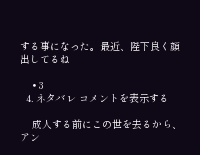する事になった。最近、陛下良く顔出してるね

    • 3
  4. ネタバレ コメントを表示する

    成人する前にこの世を去るから、アン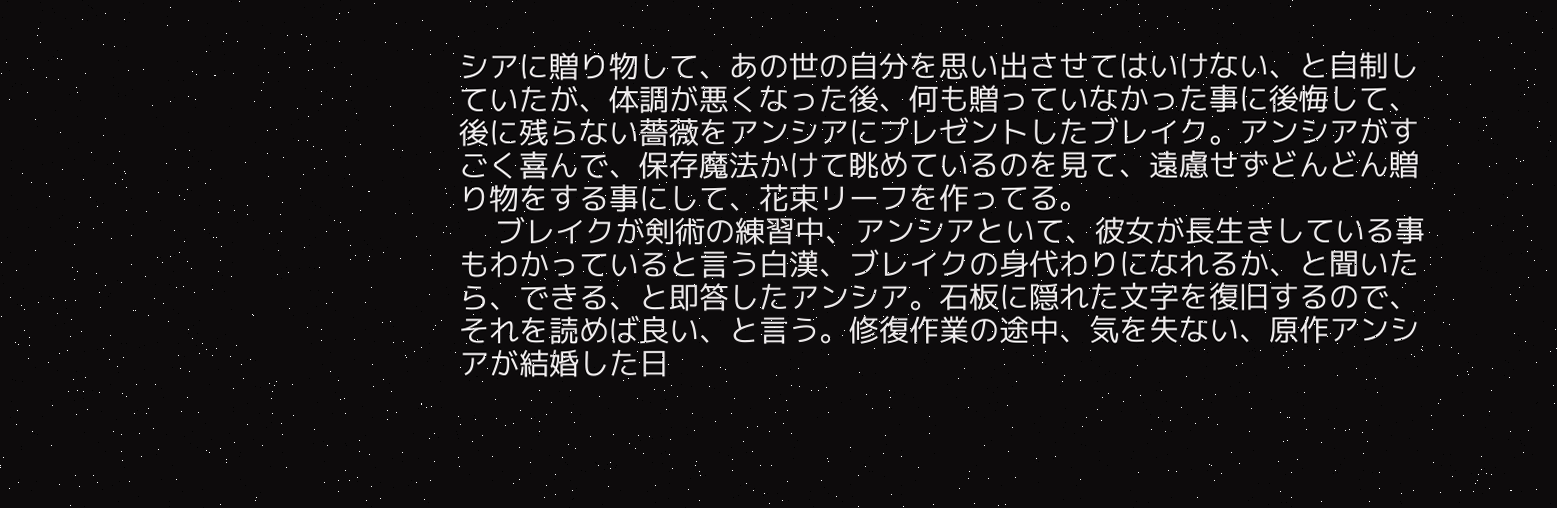シアに贈り物して、あの世の自分を思い出させてはいけない、と自制していたが、体調が悪くなった後、何も贈っていなかった事に後悔して、後に残らない薔薇をアンシアにプレゼントしたブレイク。アンシアがすごく喜んで、保存魔法かけて眺めているのを見て、遠慮せずどんどん贈り物をする事にして、花束リーフを作ってる。
    ブレイクが剣術の練習中、アンシアといて、彼女が長生きしている事もわかっていると言う白漢、ブレイクの身代わりになれるか、と聞いたら、できる、と即答したアンシア。石板に隠れた文字を復旧するので、それを読めば良い、と言う。修復作業の途中、気を失ない、原作アンシアが結婚した日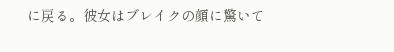に戻る。彼女はブレイクの顔に驚いて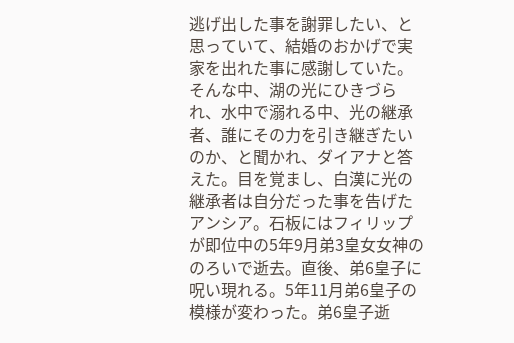逃げ出した事を謝罪したい、と思っていて、結婚のおかげで実家を出れた事に感謝していた。そんな中、湖の光にひきづられ、水中で溺れる中、光の継承者、誰にその力を引き継ぎたいのか、と聞かれ、ダイアナと答えた。目を覚まし、白漢に光の継承者は自分だった事を告げたアンシア。石板にはフィリップが即位中の5年9月弟3皇女女神ののろいで逝去。直後、弟6皇子に呪い現れる。5年11月弟6皇子の模様が変わった。弟6皇子逝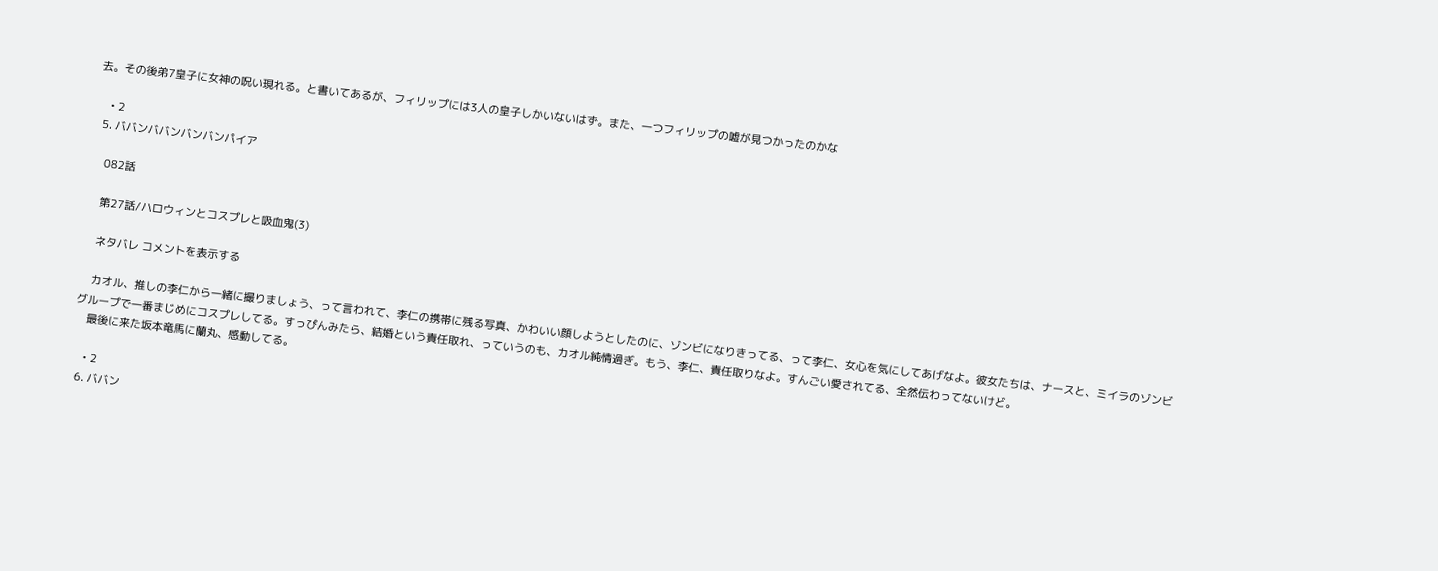去。その後弟7皇子に女神の呪い現れる。と書いてあるが、フィリップには3人の皇子しかいないはず。また、一つフィリップの嘘が見つかったのかな

    • 2
  5. ババンババンバンバンパイア

    082話

    第27話/ハロウィンとコスプレと吸血鬼(3)

    ネタバレ コメントを表示する

    カオル、推しの李仁から一緒に撮りましょう、って言われて、李仁の携帯に残る写真、かわいい顔しようとしたのに、ゾンビになりきってる、って李仁、女心を気にしてあげなよ。彼女たちは、ナースと、ミイラのゾンビグループで一番まじめにコスプレしてる。すっぴんみたら、結婚という責任取れ、っていうのも、カオル純情過ぎ。もう、李仁、責任取りなよ。すんごい愛されてる、全然伝わってないけど。
    最後に来た坂本竜馬に蘭丸、感動してる。

    • 2
  6. ババン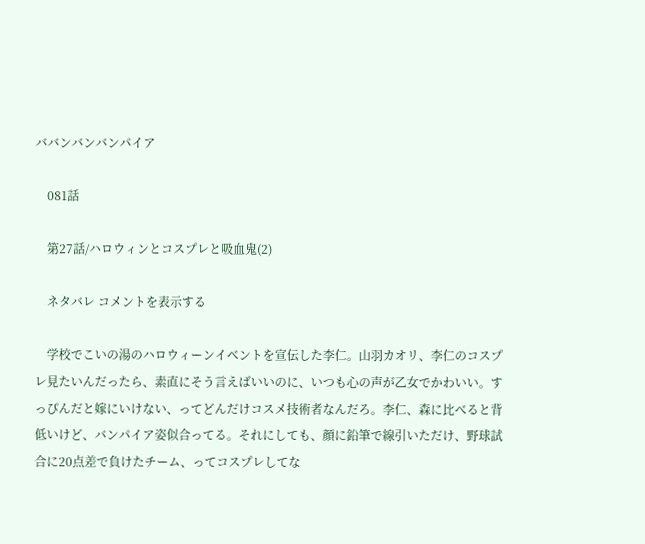ババンバンバンパイア

    081話

    第27話/ハロウィンとコスプレと吸血鬼(2)

    ネタバレ コメントを表示する

    学校でこいの湯のハロウィーンイベントを宣伝した李仁。山羽カオリ、李仁のコスプレ見たいんだったら、素直にそう言えばいいのに、いつも心の声が乙女でかわいい。すっぴんだと嫁にいけない、ってどんだけコスメ技術者なんだろ。李仁、森に比べると背低いけど、バンパイア姿似合ってる。それにしても、顔に鉛筆で線引いただけ、野球試合に20点差で負けたチーム、ってコスプレしてな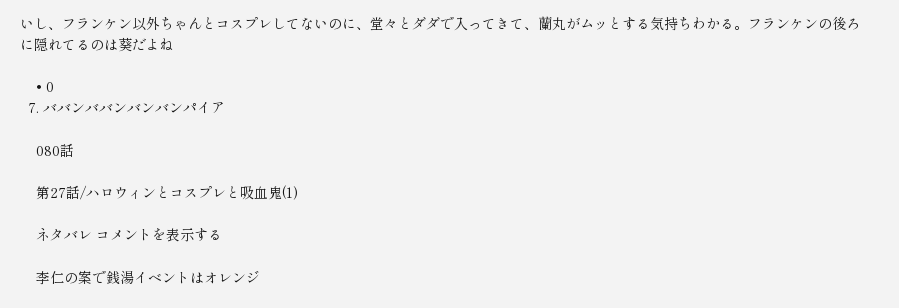いし、フランケン以外ちゃんとコスプレしてないのに、堂々とダダで入ってきて、蘭丸がムッとする気持ちわかる。フランケンの後ろに隠れてるのは葵だよね

    • 0
  7. ババンババンバンバンパイア

    080話

    第27話/ハロウィンとコスプレと吸血鬼(1)

    ネタバレ コメントを表示する

    李仁の案で銭湯イベントはオレンジ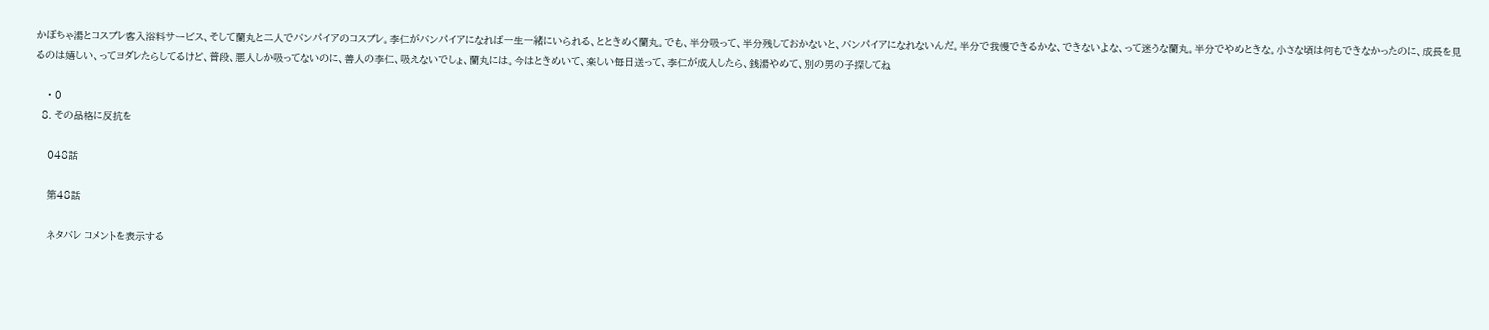かぼちゃ湯とコスプレ客入浴料サービス、そして蘭丸と二人でバンパイアのコスプレ。李仁がバンパイアになれば一生一緒にいられる、とときめく蘭丸。でも、半分吸って、半分残しておかないと、バンパイアになれないんだ。半分で我慢できるかな、できないよな、って迷うな蘭丸。半分でやめときな。小さな頃は何もできなかったのに、成長を見るのは嬉しい、ってヨダレたらしてるけど、普段、悪人しか吸ってないのに、善人の李仁、吸えないでしょ、蘭丸には。今はときめいて、楽しい毎日送って、李仁が成人したら、銭湯やめて、別の男の子探してね

    • 0
  8. その品格に反抗を

    048話

    第48話

    ネタバレ コメントを表示する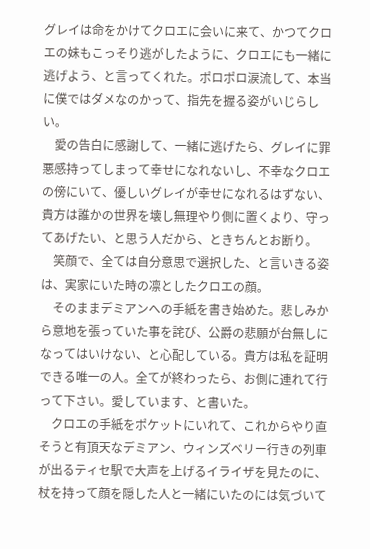グレイは命をかけてクロエに会いに来て、かつてクロエの妹もこっそり逃がしたように、クロエにも一緒に逃げよう、と言ってくれた。ポロポロ涙流して、本当に僕ではダメなのかって、指先を握る姿がいじらしい。
    愛の告白に感謝して、一緒に逃げたら、グレイに罪悪感持ってしまって幸せになれないし、不幸なクロエの傍にいて、優しいグレイが幸せになれるはずない、貴方は誰かの世界を壊し無理やり側に置くより、守ってあげたい、と思う人だから、ときちんとお断り。
    笑顔で、全ては自分意思で選択した、と言いきる姿は、実家にいた時の凛としたクロエの顔。
    そのままデミアンへの手紙を書き始めた。悲しみから意地を張っていた事を詫び、公爵の悲願が台無しになってはいけない、と心配している。貴方は私を証明できる唯一の人。全てが終わったら、お側に連れて行って下さい。愛しています、と書いた。
    クロエの手紙をポケットにいれて、これからやり直そうと有頂天なデミアン、ウィンズベリー行きの列車が出るティセ駅で大声を上げるイライザを見たのに、杖を持って顔を隠した人と一緒にいたのには気づいて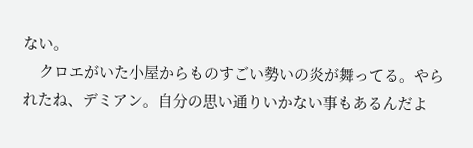ない。
    クロエがいた小屋からものすごい勢いの炎が舞ってる。やられたね、デミアン。自分の思い通りいかない事もあるんだよ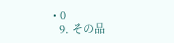• 0
  9. その品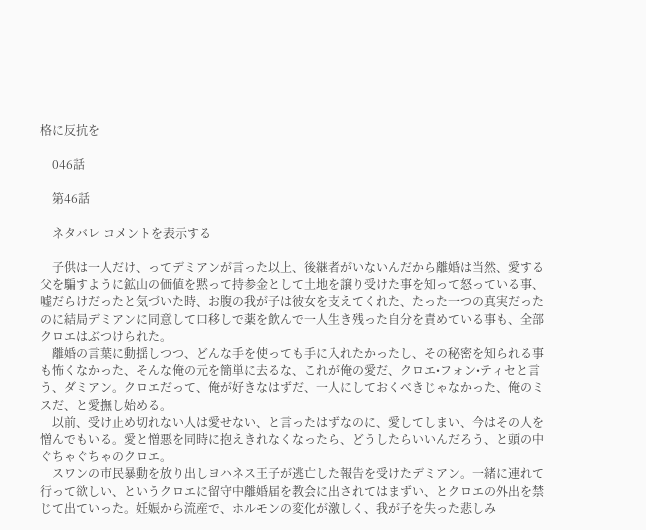格に反抗を

    046話

    第46話

    ネタバレ コメントを表示する

    子供は一人だけ、ってデミアンが言った以上、後継者がいないんだから離婚は当然、愛する父を騙すように鉱山の価値を黙って持参金として土地を譲り受けた事を知って怒っている事、嘘だらけだったと気づいた時、お腹の我が子は彼女を支えてくれた、たった一つの真実だったのに結局デミアンに同意して口移しで薬を飲んで一人生き残った自分を責めている事も、全部クロエはぶつけられた。
    離婚の言葉に動揺しつつ、どんな手を使っても手に入れたかったし、その秘密を知られる事も怖くなかった、そんな俺の元を簡単に去るな、これが俺の愛だ、クロエ•フォン•ティセと言う、ダミアン。クロエだって、俺が好きなはずだ、一人にしておくべきじゃなかった、俺のミスだ、と愛撫し始める。
    以前、受け止め切れない人は愛せない、と言ったはずなのに、愛してしまい、今はその人を憎んでもいる。愛と憎悪を同時に抱えきれなくなったら、どうしたらいいんだろう、と頭の中ぐちゃぐちゃのクロエ。
    スワンの市民暴動を放り出しヨハネス王子が逃亡した報告を受けたデミアン。一緒に連れて行って欲しい、というクロエに留守中離婚届を教会に出されてはまずい、とクロエの外出を禁じて出ていった。妊娠から流産で、ホルモンの変化が激しく、我が子を失った悲しみ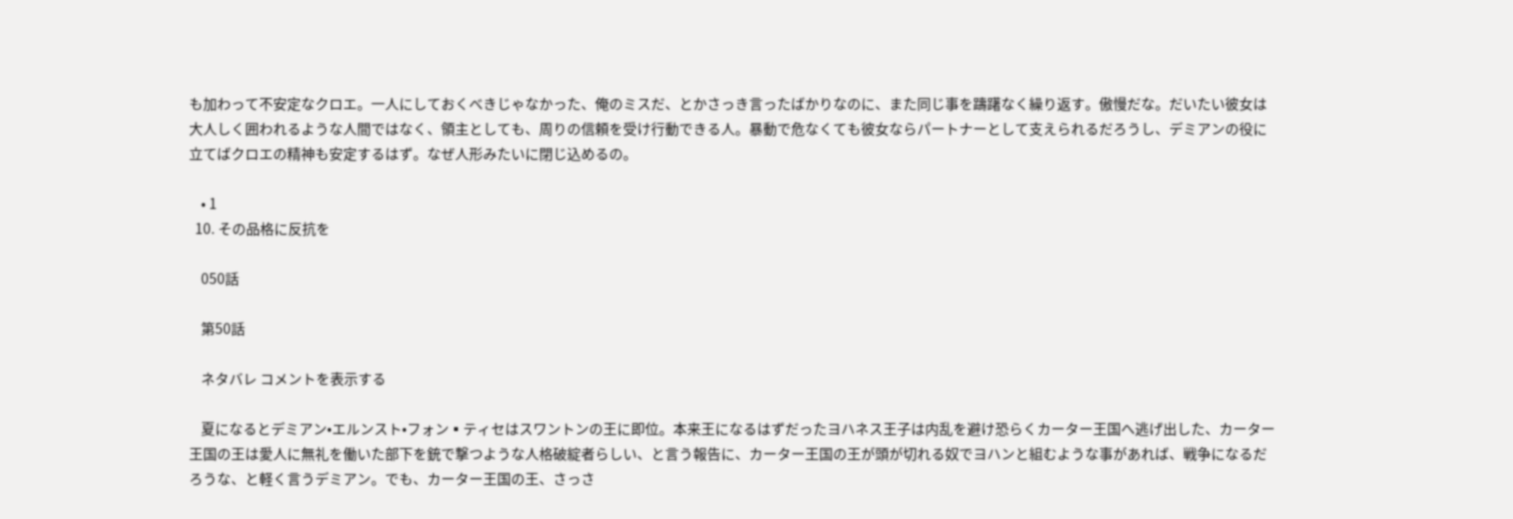も加わって不安定なクロエ。一人にしておくべきじゃなかった、俺のミスだ、とかさっき言ったばかりなのに、また同じ事を躊躇なく繰り返す。傲慢だな。だいたい彼女は大人しく囲われるような人間ではなく、領主としても、周りの信頼を受け行動できる人。暴動で危なくても彼女ならパートナーとして支えられるだろうし、デミアンの役に立てばクロエの精神も安定するはず。なぜ人形みたいに閉じ込めるの。

    • 1
  10. その品格に反抗を

    050話

    第50話

    ネタバレ コメントを表示する

    夏になるとデミアン•エルンスト•フォン▪ティセはスワントンの王に即位。本来王になるはずだったヨハネス王子は内乱を避け恐らくカーター王国へ逃げ出した、カーター王国の王は愛人に無礼を働いた部下を銃で撃つような人格破綻者らしい、と言う報告に、カーター王国の王が頭が切れる奴でヨハンと組むような事があれば、戦争になるだろうな、と軽く言うデミアン。でも、カーター王国の王、さっさ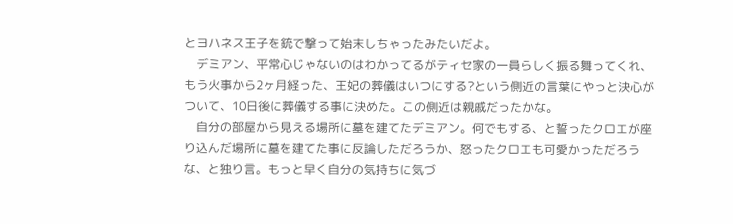とヨハネス王子を銃で撃って始末しちゃったみたいだよ。
    デミアン、平常心じゃないのはわかってるがティセ家の一員らしく振る舞ってくれ、もう火事から2ヶ月経った、王妃の葬儀はいつにする?という側近の言葉にやっと決心がついて、10日後に葬儀する事に決めた。この側近は親戚だったかな。
    自分の部屋から見える場所に墓を建てたデミアン。何でもする、と誓ったクロエが座り込んだ場所に墓を建てた事に反論しただろうか、怒ったクロエも可愛かっただろうな、と独り言。もっと早く自分の気持ちに気づ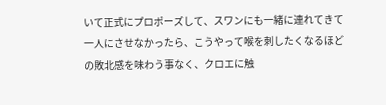いて正式にプロポーズして、スワンにも一緒に連れてきて一人にさせなかったら、こうやって喉を刺したくなるほどの敗北感を味わう事なく、クロエに触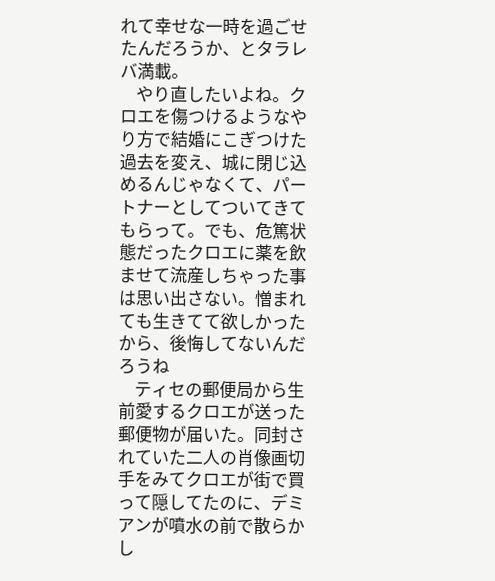れて幸せな一時を過ごせたんだろうか、とタラレバ満載。
    やり直したいよね。クロエを傷つけるようなやり方で結婚にこぎつけた過去を変え、城に閉じ込めるんじゃなくて、パートナーとしてついてきてもらって。でも、危篤状態だったクロエに薬を飲ませて流産しちゃった事は思い出さない。憎まれても生きてて欲しかったから、後悔してないんだろうね
    ティセの郵便局から生前愛するクロエが送った郵便物が届いた。同封されていた二人の肖像画切手をみてクロエが街で買って隠してたのに、デミアンが噴水の前で散らかし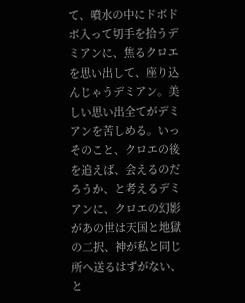て、噴水の中にドボドボ入って切手を拾うデミアンに、焦るクロエを思い出して、座り込んじゃうデミアン。美しい思い出全てがデミアンを苦しめる。いっそのこと、クロエの後を追えば、会えるのだろうか、と考えるデミアンに、クロエの幻影があの世は天国と地獄の二択、神が私と同じ所へ送るはずがない、と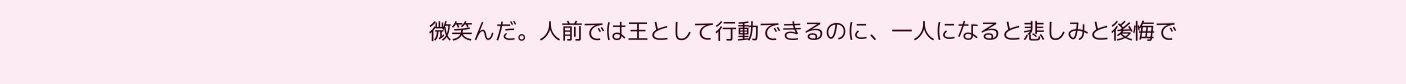微笑んだ。人前では王として行動できるのに、一人になると悲しみと後悔で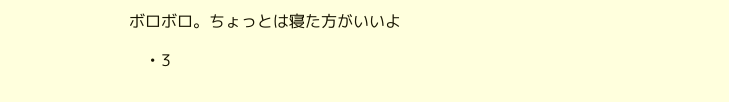ボロボロ。ちょっとは寝た方がいいよ

    • 3